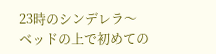23時のシンデレラ〜ベッドの上で初めての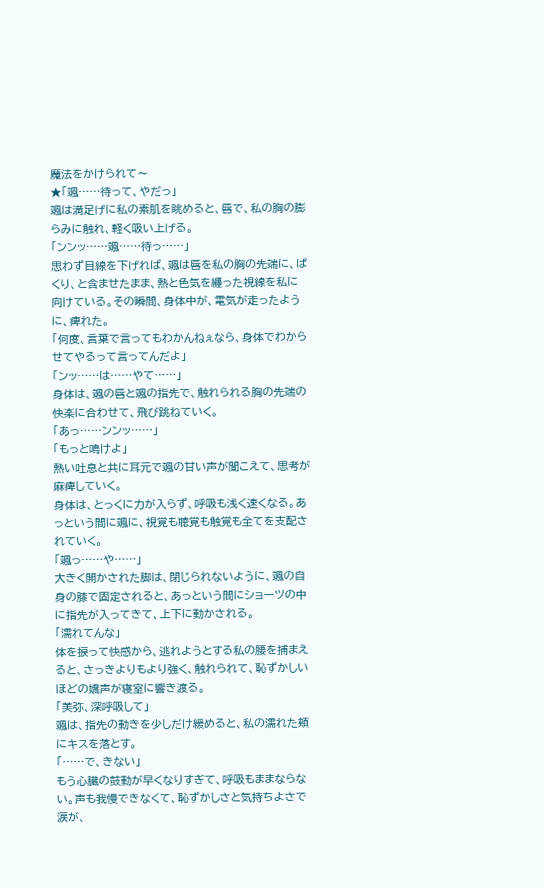魔法をかけられて〜
★「颯……待って、やだっ」
颯は満足げに私の素肌を眺めると、唇で、私の胸の膨らみに触れ、軽く吸い上げる。
「ンンッ……颯……待っ……」
思わず目線を下げれば、颯は唇を私の胸の先端に、ぱくり、と含ませたまま、熱と色気を纏った視線を私に向けている。その瞬間、身体中が、電気が走ったように、痺れた。
「何度、言葉で言ってもわかんねぇなら、身体でわからせてやるって言ってんだよ」
「ンッ……は……やて……」
身体は、颯の唇と颯の指先で、触れられる胸の先端の快楽に合わせて、飛び跳ねていく。
「あっ……ンンッ……」
「もっと鳴けよ」
熱い吐息と共に耳元で颯の甘い声が聞こえて、思考が麻痺していく。
身体は、とっくに力が入らず、呼吸も浅く速くなる。あっという間に颯に、視覚も聴覚も触覚も全てを支配されていく。
「颯っ……や……」
大きく開かされた脚は、閉じられないように、颯の自身の膝で固定されると、あっという間にショーツの中に指先が入ってきて、上下に動かされる。
「濡れてんな」
体を捩って快感から、逃れようとする私の腰を捕まえると、さっきよりもより強く、触れられて、恥ずかしいほどの嬌声が寝室に響き渡る。
「美弥、深呼吸して」
颯は、指先の動きを少しだけ緩めると、私の濡れた頬にキスを落とす。
「……で、きない」
もう心臓の鼓動が早くなりすぎて、呼吸もままならない。声も我慢できなくて、恥ずかしさと気持ちよさで涙が、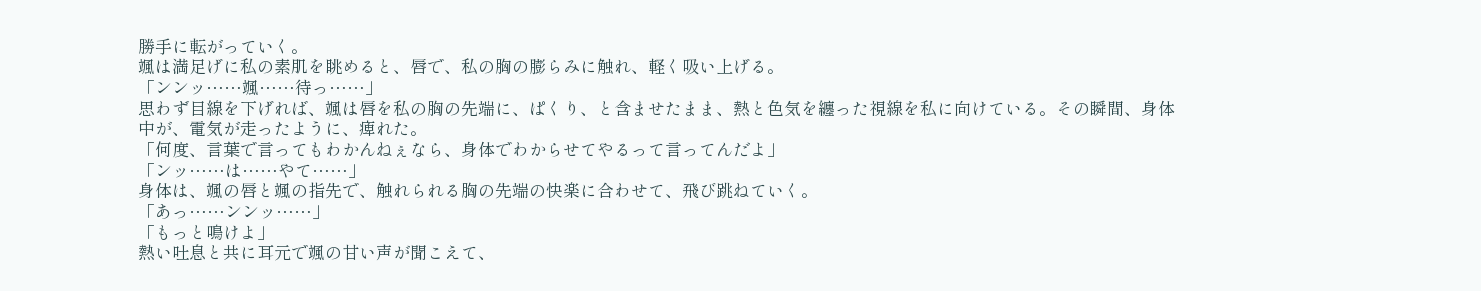勝手に転がっていく。
颯は満足げに私の素肌を眺めると、唇で、私の胸の膨らみに触れ、軽く吸い上げる。
「ンンッ……颯……待っ……」
思わず目線を下げれば、颯は唇を私の胸の先端に、ぱくり、と含ませたまま、熱と色気を纏った視線を私に向けている。その瞬間、身体中が、電気が走ったように、痺れた。
「何度、言葉で言ってもわかんねぇなら、身体でわからせてやるって言ってんだよ」
「ンッ……は……やて……」
身体は、颯の唇と颯の指先で、触れられる胸の先端の快楽に合わせて、飛び跳ねていく。
「あっ……ンンッ……」
「もっと鳴けよ」
熱い吐息と共に耳元で颯の甘い声が聞こえて、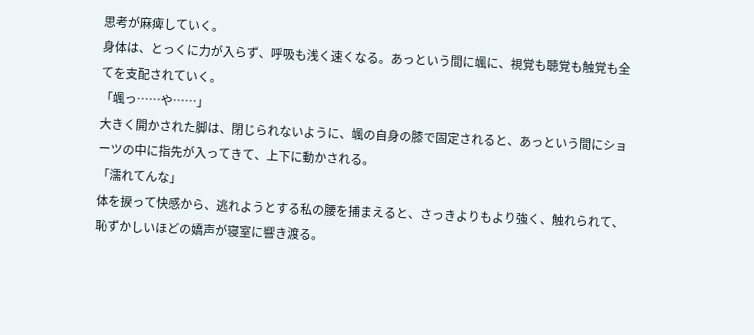思考が麻痺していく。
身体は、とっくに力が入らず、呼吸も浅く速くなる。あっという間に颯に、視覚も聴覚も触覚も全てを支配されていく。
「颯っ……や……」
大きく開かされた脚は、閉じられないように、颯の自身の膝で固定されると、あっという間にショーツの中に指先が入ってきて、上下に動かされる。
「濡れてんな」
体を捩って快感から、逃れようとする私の腰を捕まえると、さっきよりもより強く、触れられて、恥ずかしいほどの嬌声が寝室に響き渡る。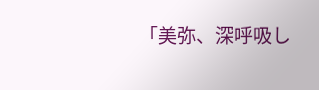「美弥、深呼吸し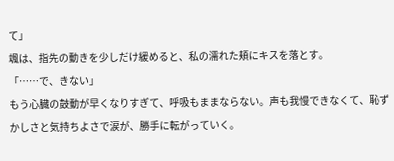て」
颯は、指先の動きを少しだけ緩めると、私の濡れた頬にキスを落とす。
「……で、きない」
もう心臓の鼓動が早くなりすぎて、呼吸もままならない。声も我慢できなくて、恥ずかしさと気持ちよさで涙が、勝手に転がっていく。